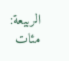الربيعة: مئات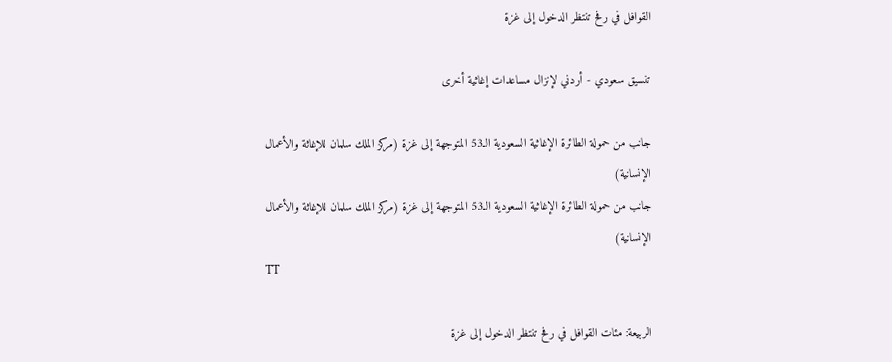القوافل في رفح تنتظر الدخول إلى غزة

تنسيق سعودي - أردني لإنزال مساعدات إغاثية أخرى

جانب من حمولة الطائرة الإغاثية السعودية الـ53 المتوجهة إلى غزة (مركز الملك سلمان للإغاثة والأعمال الإنسانية)
جانب من حمولة الطائرة الإغاثية السعودية الـ53 المتوجهة إلى غزة (مركز الملك سلمان للإغاثة والأعمال الإنسانية)
TT

الربيعة: مئات القوافل في رفح تنتظر الدخول إلى غزة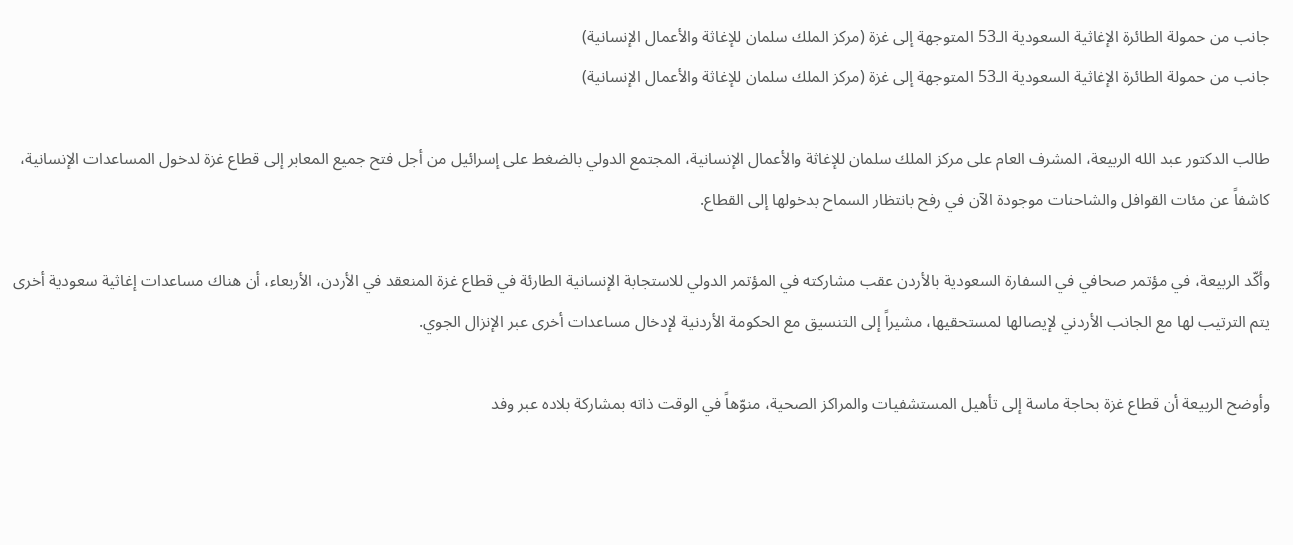جانب من حمولة الطائرة الإغاثية السعودية الـ53 المتوجهة إلى غزة (مركز الملك سلمان للإغاثة والأعمال الإنسانية)
جانب من حمولة الطائرة الإغاثية السعودية الـ53 المتوجهة إلى غزة (مركز الملك سلمان للإغاثة والأعمال الإنسانية)

طالب الدكتور عبد الله الربيعة، المشرف العام على مركز الملك سلمان للإغاثة والأعمال الإنسانية، المجتمع الدولي بالضغط على إسرائيل من أجل فتح جميع المعابر إلى قطاع غزة لدخول المساعدات الإنسانية، كاشفاً عن مئات القوافل والشاحنات موجودة الآن في رفح بانتظار السماح بدخولها إلى القطاع.

وأكّد الربيعة، في مؤتمر صحافي في السفارة السعودية بالأردن عقب مشاركته في المؤتمر الدولي للاستجابة الإنسانية الطارئة في قطاع غزة المنعقد في الأردن، الأربعاء، أن هناك مساعدات إغاثية سعودية أخرى يتم الترتيب لها مع الجانب الأردني لإيصالها لمستحقيها، مشيراً إلى التنسيق مع الحكومة الأردنية لإدخال مساعدات أخرى عبر الإنزال الجوي.

وأوضح الربيعة أن قطاع غزة بحاجة ماسة إلى تأهيل المستشفيات والمراكز الصحية، منوّهاً في الوقت ذاته بمشاركة بلاده عبر وفد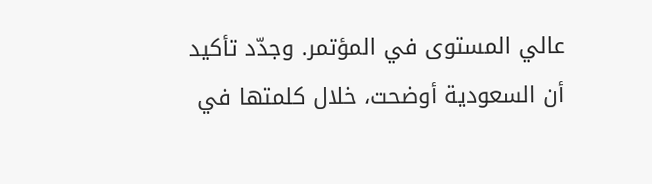عالي المستوى في المؤتمر. وجدّد تأكيد أن السعودية أوضحت، خلال كلمتها في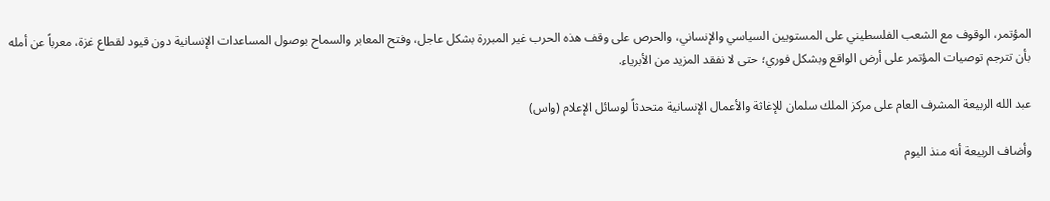المؤتمر، الوقوف مع الشعب الفلسطيني على المستويين السياسي والإنساني، والحرص على وقف هذه الحرب غير المبررة بشكل عاجل، وفتح المعابر والسماح بوصول المساعدات الإنسانية دون قيود لقطاع غزة، معرباً عن أمله بأن تترجم توصيات المؤتمر على أرض الواقع وبشكل فوري؛ حتى لا نفقد المزيد من الأبرياء.

عبد الله الربيعة المشرف العام على مركز الملك سلمان للإغاثة والأعمال الإنسانية متحدثاً لوسائل الإعلام (واس)

وأضاف الربيعة أنه منذ اليوم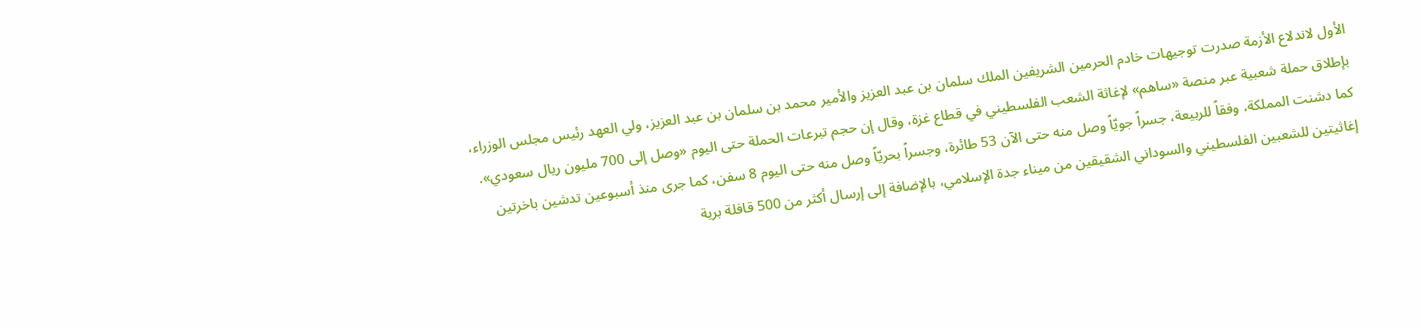الأول لاندلاع الأزمة صدرت توجيهات خادم الحرمين الشريفين الملك سلمان بن عبد العزيز والأمير محمد بن سلمان بن عبد العزيز، ولي العهد رئيس مجلس الوزراء، بإطلاق حملة شعبية عبر منصة «ساهم» لإغاثة الشعب الفلسطيني في قطاع غزة، وقال إن حجم تبرعات الحملة حتى اليوم «وصل إلى 700 مليون ريال سعودي». كما دشنت المملكة، وفقاً للربيعة، جسراً جويّاً وصل منه حتى الآن 53 طائرة، وجسراً بحريّاً وصل منه حتى اليوم 8 سفن، كما جرى منذ أسبوعين تدشين باخرتين إغاثيتين للشعبين الفلسطيني والسوداني الشقيقين من ميناء جدة الإسلامي، بالإضافة إلى إرسال أكثر من 500 قافلة برية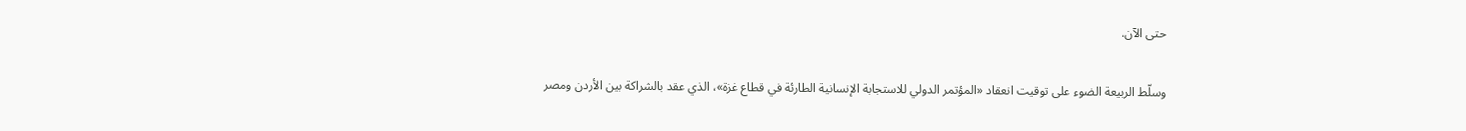حتى الآن.

وسلّط الربيعة الضوء على توقيت انعقاد «المؤتمر الدولي للاستجابة الإنسانية الطارئة في قطاع غزة»، الذي عقد بالشراكة بين الأردن ومصر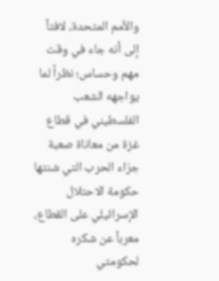والأمم المتحدة، لافتاً إلى أنه جاء في وقت مهم وحساس؛ نظراً لما يواجهه الشعب الفلسطيني في قطاع غزة من معاناة صعبة جرّاء الحرب التي شنتها حكومة الاحتلال الإسرائيلي على القطاع، معرباً عن شكره لحكومتي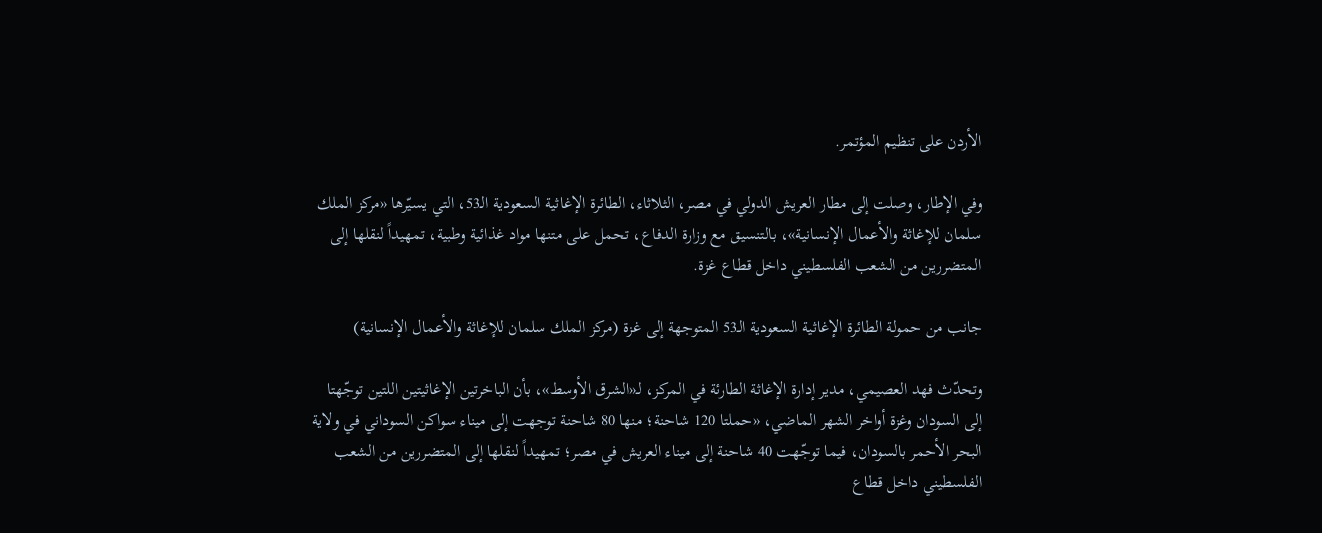الأردن على تنظيم المؤتمر.

وفي الإطار، وصلت إلى مطار العريش الدولي في مصر، الثلاثاء، الطائرة الإغاثية السعودية الـ53، التي يسيّرها «مركز الملك سلمان للإغاثة والأعمال الإنسانية»، بالتنسيق مع وزارة الدفاع، تحمل على متنها مواد غذائية وطبية، تمهيداً لنقلها إلى المتضررين من الشعب الفلسطيني داخل قطاع غزة.

جانب من حمولة الطائرة الإغاثية السعودية الـ53 المتوجهة إلى غزة (مركز الملك سلمان للإغاثة والأعمال الإنسانية)

وتحدّث فهد العصيمي، مدير إدارة الإغاثة الطارئة في المركز، لـ«الشرق الأوسط»، بأن الباخرتين الإغاثيتين اللتين توجّهتا إلى السودان وغزة أواخر الشهر الماضي، «حملتا 120 شاحنة؛ منها 80 شاحنة توجهت إلى ميناء سواكن السوداني في ولاية البحر الأحمر بالسودان، فيما توجّهت 40 شاحنة إلى ميناء العريش في مصر؛ تمهيداً لنقلها إلى المتضررين من الشعب الفلسطيني داخل قطاع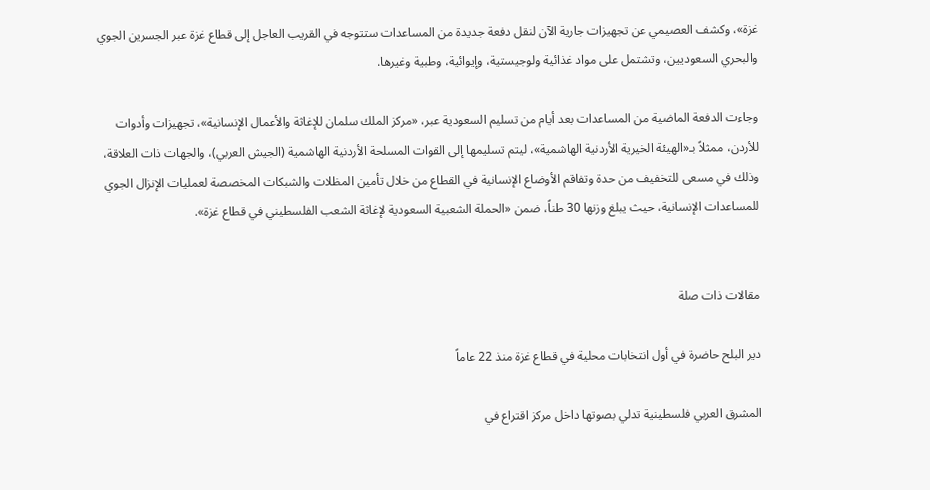غزة»، وكشف العصيمي عن تجهيزات جارية الآن لنقل دفعة جديدة من المساعدات ستتوجه في القريب العاجل إلى قطاع غزة عبر الجسرين الجوي والبحري السعوديين، وتشتمل على مواد غذائية ولوجيستية، وإيوائية، وطبية وغيرها.

وجاءت الدفعة الماضية من المساعدات بعد أيام من تسليم السعودية عبر، «مركز الملك سلمان للإغاثة والأعمال الإنسانية»، تجهيزات وأدوات للأردن، ممثلاً بـ«الهيئة الخيرية الأردنية الهاشمية»، ليتم تسليمها إلى القوات المسلحة الأردنية الهاشمية (الجيش العربي)، والجهات ذات العلاقة، وذلك في مسعى للتخفيف من حدة وتفاقم الأوضاع الإنسانية في القطاع من خلال تأمين المظلات والشبكات المخصصة لعمليات الإنزال الجوي للمساعدات الإنسانية، حيث يبلغ وزنها 30 طناً، ضمن «الحملة الشعبية السعودية لإغاثة الشعب الفلسطيني في قطاع غزة».


مقالات ذات صلة

دير البلح حاضرة في أول انتخابات محلية في قطاع غزة منذ 22 عاماً

المشرق العربي فلسطينية تدلي بصوتها داخل مركز اقتراع في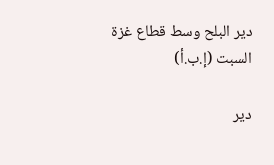دير البلح وسط قطاع غزة السبت (إ.ب.أ)

دير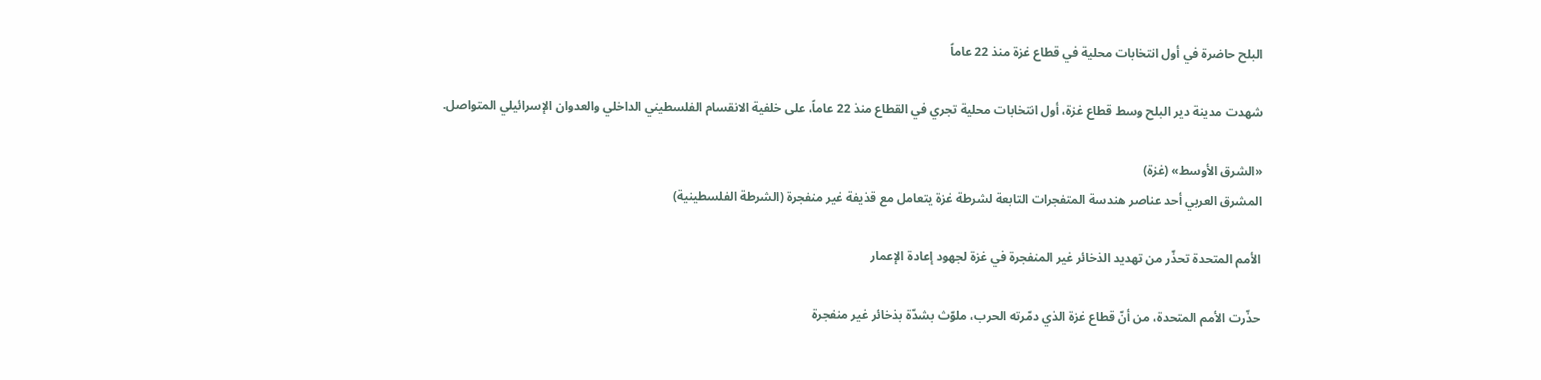البلح حاضرة في أول انتخابات محلية في قطاع غزة منذ 22 عاماً

شهدت مدينة دير البلح وسط قطاع غزة، أول انتخابات محلية تجري في القطاع منذ 22 عاماً، على خلفية الانقسام الفلسطيني الداخلي والعدوان الإسرائيلي المتواصل.

«الشرق الأوسط» (غزة)
المشرق العربي أحد عناصر هندسة المتفجرات التابعة لشرطة غزة يتعامل مع قذيفة غير منفجرة (الشرطة الفلسطينية)

الأمم المتحدة تحذّر من تهديد الذخائر غير المنفجرة في غزة لجهود إعادة الإعمار

حذّرت الأمم المتحدة، من أنّ قطاع غزة الذي دمّرته الحرب، ملوّث بشدّة بذخائر غير منفجرة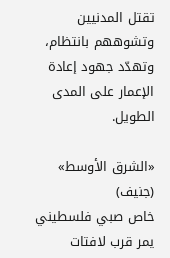تقتل المدنيين وتشوههم بانتظام، وتهدّد جهود إعادة الإعمار على المدى الطويل.

«الشرق الأوسط» (جنيف)
خاص صبي فلسطيني يمر قرب لافتات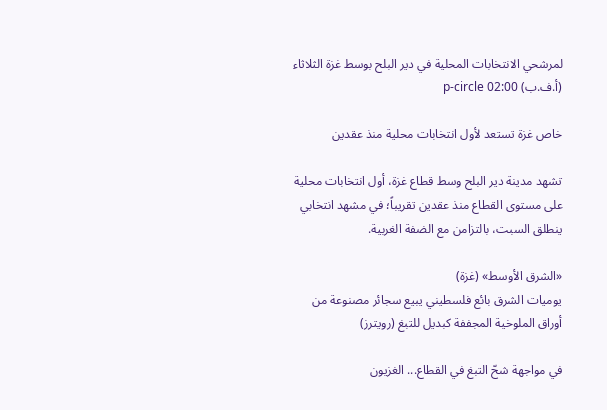لمرشحي الانتخابات المحلية في دير البلح بوسط غزة الثلاثاء (أ.ف.ب) p-circle 02:00

خاص غزة تستعد لأول انتخابات محلية منذ عقدين

تشهد مدينة دير البلح وسط قطاع غزة، أول انتخابات محلية على مستوى القطاع منذ عقدين تقريباً؛ في مشهد انتخابي ينطلق السبت، بالتزامن مع الضفة الغربية.

«الشرق الأوسط» (غزة)
يوميات الشرق بائع فلسطيني يبيع سجائر مصنوعة من أوراق الملوخية المجففة كبديل للتبغ (رويترز)

في مواجهة شحّ التبغ في القطاع... الغزيون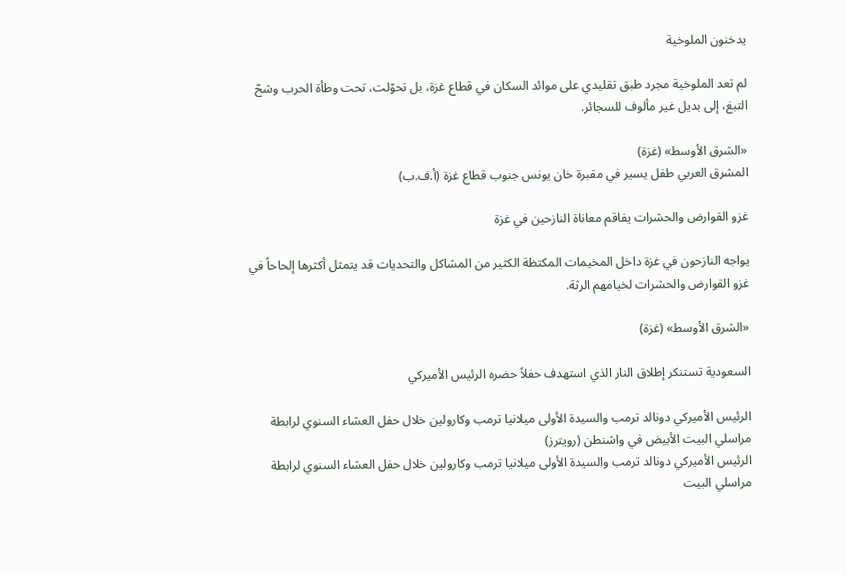يدخنون الملوخية

لم تعد الملوخية مجرد طبق تقليدي على موائد السكان في قطاع غزة، بل تحوّلت، تحت وطأة الحرب وشحّ التبغ، إلى بديل غير مألوف للسجائر.

«الشرق الأوسط» (غزة)
المشرق العربي طفل يسير في مقبرة خان يونس جنوب قطاع غزة (أ.ف.ب)

غزو القوارض والحشرات يفاقم معاناة النازحين في غزة

يواجه النازحون في غزة داخل المخيمات المكتظة الكثير من المشاكل والتحديات قد يتمثل أكثرها إلحاحاً في غزو القوارض والحشرات لخيامهم الرثة.

«الشرق الأوسط» (غزة)

السعودية تستنكر إطلاق النار الذي استهدف حفلاً حضره الرئيس الأميركي

الرئيس الأميركي دونالد ترمب والسيدة الأولى ميلانيا ترمب وكارولين خلال حفل العشاء السنوي لرابطة مراسلي البيت الأبيض في واشنطن (رويترز)
الرئيس الأميركي دونالد ترمب والسيدة الأولى ميلانيا ترمب وكارولين خلال حفل العشاء السنوي لرابطة مراسلي البيت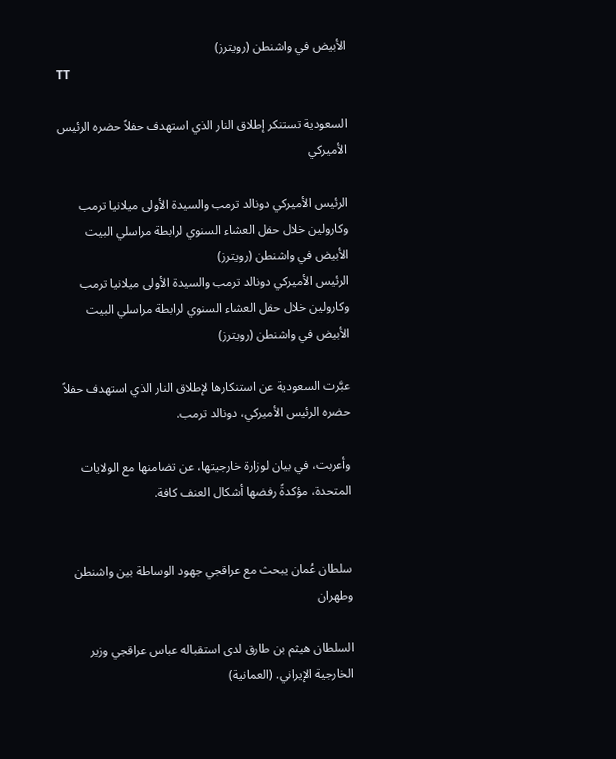الأبيض في واشنطن (رويترز)
TT

السعودية تستنكر إطلاق النار الذي استهدف حفلاً حضره الرئيس الأميركي

الرئيس الأميركي دونالد ترمب والسيدة الأولى ميلانيا ترمب وكارولين خلال حفل العشاء السنوي لرابطة مراسلي البيت الأبيض في واشنطن (رويترز)
الرئيس الأميركي دونالد ترمب والسيدة الأولى ميلانيا ترمب وكارولين خلال حفل العشاء السنوي لرابطة مراسلي البيت الأبيض في واشنطن (رويترز)

عبَّرت السعودية عن استنكارها لإطلاق النار الذي استهدف حفلاً حضره الرئيس الأميركي، دونالد ترمب.

وأعربت، في بيان لوزارة خارجيتها، عن تضامنها مع الولايات المتحدة، مؤكدةً رفضها أشكال العنف كافة.


سلطان عُمان يبحث مع عراقجي جهود الوساطة بين واشنطن وطهران

السلطان هيثم بن طارق لدى استقباله عباس عراقجي وزير الخارجية الإيراني. (العمانية)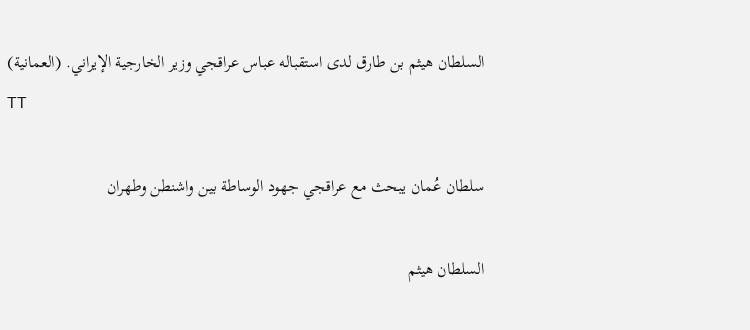السلطان هيثم بن طارق لدى استقباله عباس عراقجي وزير الخارجية الإيراني. (العمانية)
TT

سلطان عُمان يبحث مع عراقجي جهود الوساطة بين واشنطن وطهران

السلطان هيثم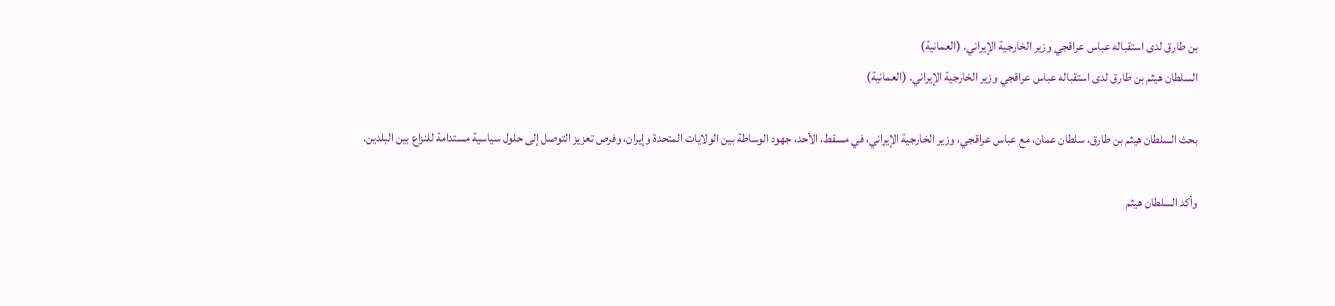بن طارق لدى استقباله عباس عراقجي وزير الخارجية الإيراني. (العمانية)
السلطان هيثم بن طارق لدى استقباله عباس عراقجي وزير الخارجية الإيراني. (العمانية)

بحث السلطان هيثم بن طارق، سلطان عمان، مع عباس عراقجي، وزير الخارجية الإيراني، في مسقط، الأحد، جهود الوساطة بين الولايات المتحدة وإيران، وفرص تعزيز التوصل إلى حلول سياسية مستدامة للنزاع بين البلدين.

وأكد السلطان هيثم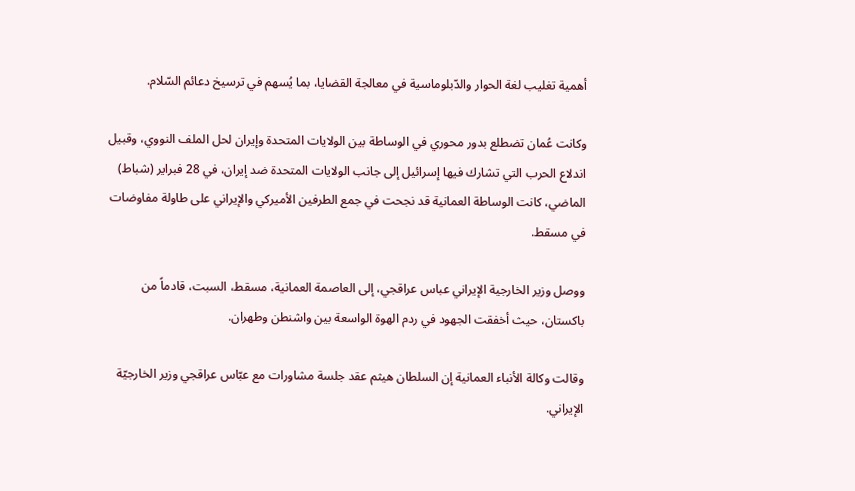أهمية تغليب لغة الحوار والدّبلوماسية في معالجة القضايا، بما يُسهم في ترسيخ دعائم السّلام.

وكانت عُمان تضطلع بدور محوري في الوساطة بين الولايات المتحدة وإيران لحل الملف النووي، وقبيل اندلاع الحرب التي تشارك فيها إسرائيل إلى جانب الولايات المتحدة ضد إيران، في 28 فبراير (شباط) الماضي، كانت الوساطة العمانية قد نجحت في جمع الطرفين الأميركي والإيراني على طاولة مفاوضات في مسقط.

ووصل وزير الخارجية الإيراني عباس عراقجي، إلى العاصمة العمانية، مسقط، السبت، قادماً من باكستان، حيث أخفقت الجهود في ردم الهوة الواسعة بين واشنطن وطهران.

وقالت وكالة الأنباء العمانية إن السلطان هيثم عقد جلسة مشاورات مع عبّاس عراقجي وزير الخارجيّة الإيراني.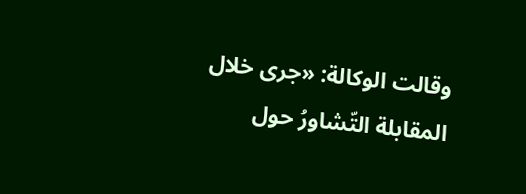وقالت الوكالة: «جرى خلال المقابلة التّشاورُ حول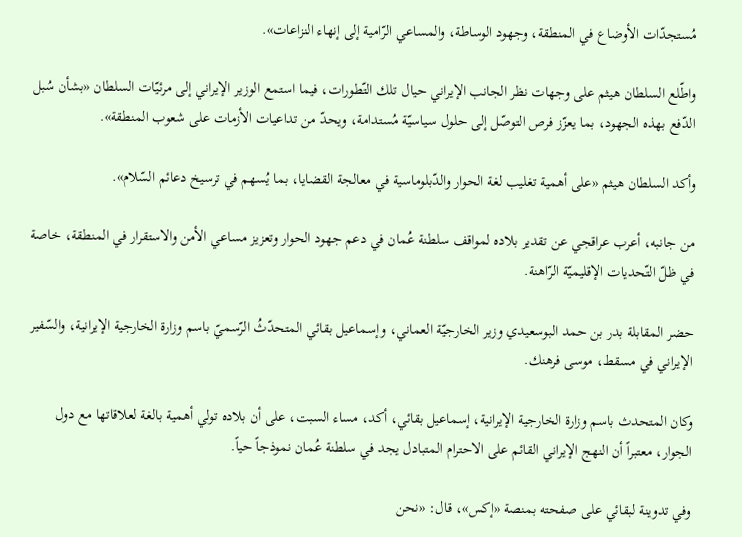مُستجدّات الأوضاع في المنطقة، وجهود الوساطة، والمساعي الرّامية إلى إنهاء النزاعات».

واطّلع السلطان هيثم على وجهات نظر الجانب الإيراني حيال تلك التّطورات، فيما استمع الوزير الإيراني إلى مرئيّات السلطان «بشأن سُبل الدّفع بهذه الجهود، بما يعزّز فرص التوصّل إلى حلول سياسيّة مُستدامة، ويحدّ من تداعيات الأزمات على شعوب المنطقة».

وأكد السلطان هيثم «على أهمية تغليب لغة الحوار والدّبلوماسية في معالجة القضايا، بما يُسهم في ترسيخ دعائم السّلام».

من جانبه، أعرب عراقجي عن تقدير بلاده لمواقف سلطنة عُمان في دعم جهود الحوار وتعزيز مساعي الأمن والاستقرار في المنطقة، خاصة في ظلّ التّحديات الإقليميّة الرّاهنة.

حضر المقابلة بدر بن حمد البوسعيدي وزير الخارجيّة العماني، وإسماعيل بقائي المتحدّثُ الرّسميّ باسم وزارة الخارجية الإيرانية، والسّفير الإيراني في مسقط، موسى فرهنك.

وكان المتحدث باسم وزارة الخارجية الإيرانية، إسماعيل بقائي، أكد، مساء السبت، على أن بلاده تولي أهمية بالغة لعلاقاتها مع دول الجوار، معتبراً أن النهج الإيراني القائم على الاحترام المتبادل يجد في سلطنة عُمان نموذجاً حياً.

وفي تدوينة لبقائي على صفحته بمنصة «إكس»، قال: «نحن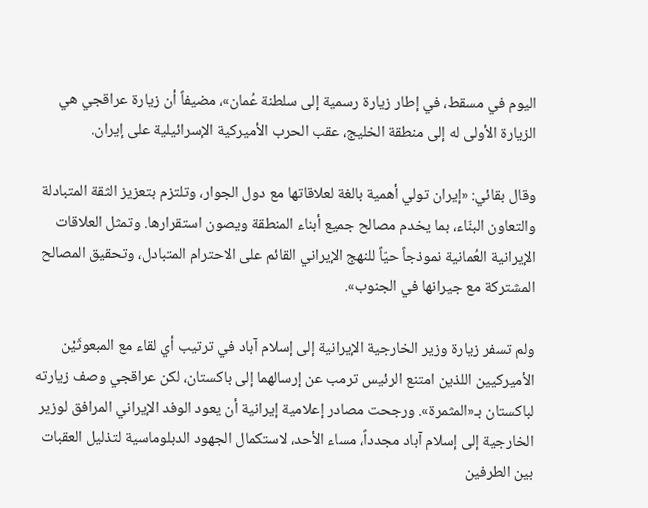اليوم في مسقط، في إطار زيارة رسمية إلى سلطنة عُمان»، مضيفاً أن زيارة عراقجي هي الزيارة الأولى له إلى منطقة الخليج، عقب الحرب الأميركية الإسرائيلية على إيران.

وقال بقائي: «إيران تولي أهمية بالغة لعلاقاتها مع دول الجوار، وتلتزم بتعزيز الثقة المتبادلة والتعاون البنّاء، بما يخدم مصالح جميع أبناء المنطقة ويصون استقرارها. وتمثل العلاقات الإيرانية العُمانية نموذجاً حيّاً للنهج الإيراني القائم على الاحترام المتبادل، وتحقيق المصالح المشتركة مع جيرانها في الجنوب».

ولم تسفر زيارة وزير الخارجية الإيرانية إلى إسلام آباد في ترتيب أي لقاء مع المبعوثَيْن الأميركيين اللذين امتنع الرئيس ترمب عن إرسالهما إلى باكستان، لكن عراقجي وصف زيارته لباكستان بـ«المثمرة». ورجحت مصادر إعلامية إيرانية أن يعود الوفد الإيراني المرافق لوزير الخارجية إلى إسلام آباد مجدداً، مساء الأحد، لاستكمال الجهود الدبلوماسية لتذليل العقبات بين الطرفين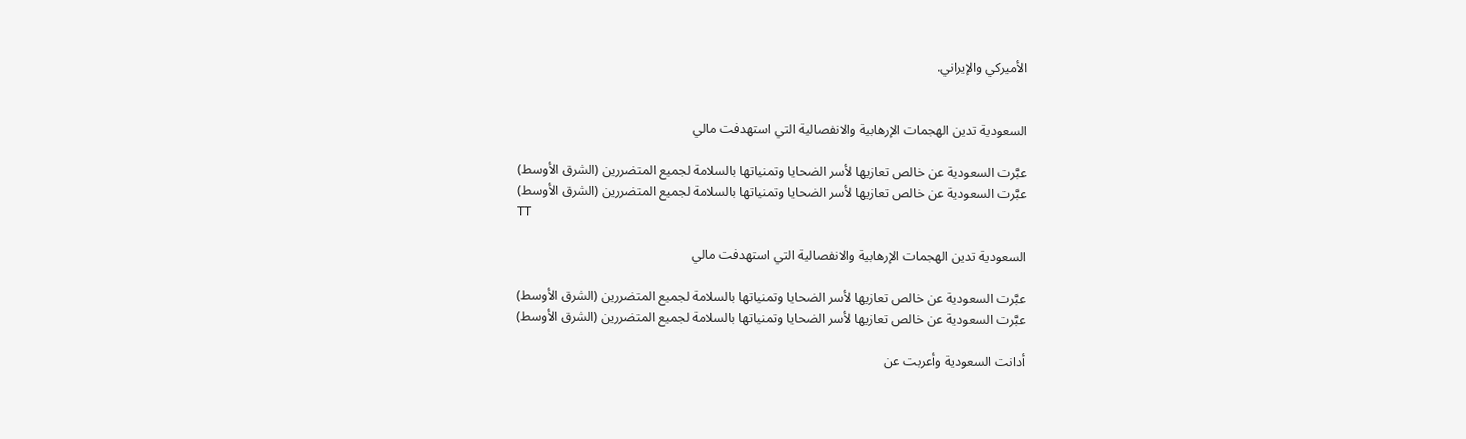الأميركي والإيراني.


السعودية تدين الهجمات الإرهابية والانفصالية التي استهدفت مالي

عبَّرت السعودية عن خالص تعازيها لأسر الضحايا وتمنياتها بالسلامة لجميع المتضررين (الشرق الأوسط)
عبَّرت السعودية عن خالص تعازيها لأسر الضحايا وتمنياتها بالسلامة لجميع المتضررين (الشرق الأوسط)
TT

السعودية تدين الهجمات الإرهابية والانفصالية التي استهدفت مالي

عبَّرت السعودية عن خالص تعازيها لأسر الضحايا وتمنياتها بالسلامة لجميع المتضررين (الشرق الأوسط)
عبَّرت السعودية عن خالص تعازيها لأسر الضحايا وتمنياتها بالسلامة لجميع المتضررين (الشرق الأوسط)

أدانت السعودية وأعربت عن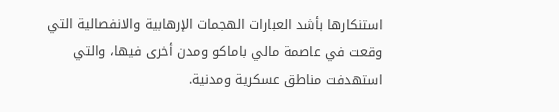استنكارها بأشد العبارات الهجمات الإرهابية والانفصالية التي وقعت في عاصمة مالي باماكو ومدن أخرى فيها، والتي استهدفت مناطق عسكرية ومدنية.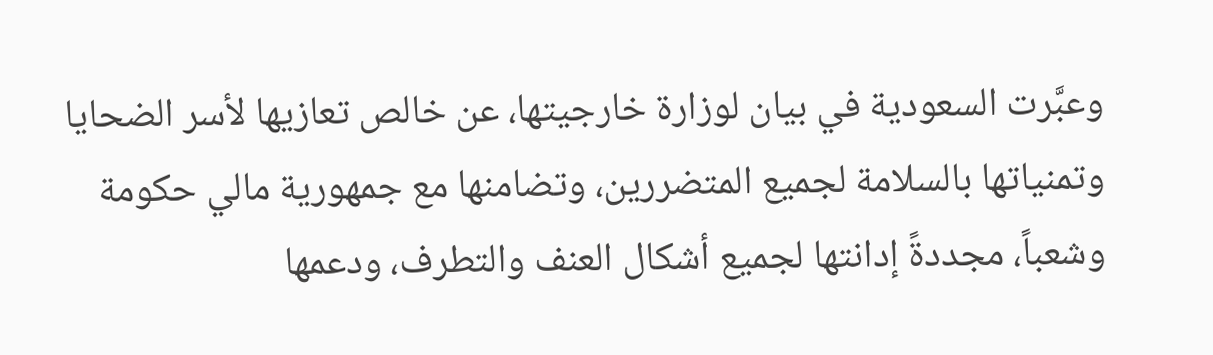وعبَّرت السعودية في بيان لوزارة خارجيتها، عن خالص تعازيها لأسر الضحايا وتمنياتها بالسلامة لجميع المتضررين، وتضامنها مع جمهورية مالي حكومة وشعباً، مجددةً إدانتها لجميع أشكال العنف والتطرف، ودعمها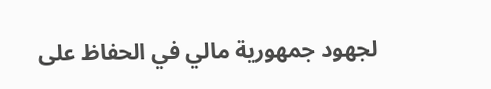لجهود جمهورية مالي في الحفاظ على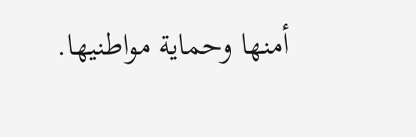أمنها وحماية مواطنيها.